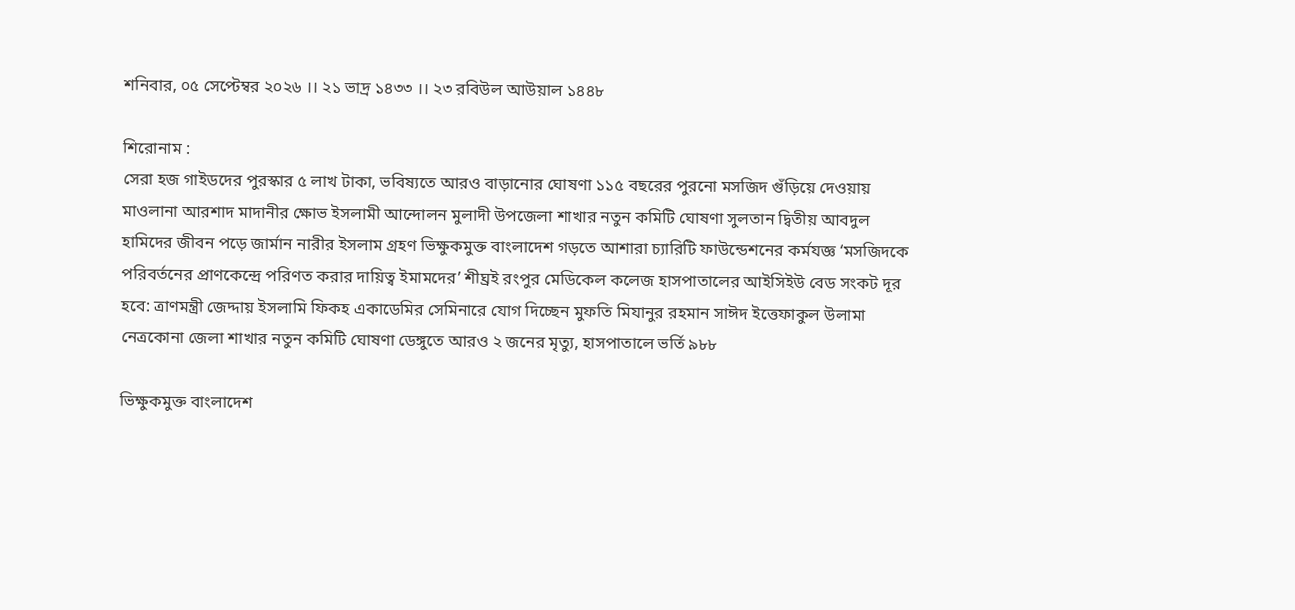শনিবার, ০৫ সেপ্টেম্বর ২০২৬ ।। ২১ ভাদ্র ১৪৩৩ ।। ২৩ রবিউল আউয়াল ১৪৪৮

শিরোনাম :
সেরা হজ গাইডদের পুরস্কার ৫ লাখ টাকা, ভবিষ্যতে আরও বাড়ানোর ঘোষণা ১১৫ বছরের পুরনো মসজিদ গুঁড়িয়ে দেওয়ায় মাওলানা আরশাদ মাদানীর ক্ষোভ ইসলামী আন্দোলন মুলাদী উপজেলা শাখার নতুন কমিটি ঘোষণা সুলতান দ্বিতীয় আবদুল হামিদের জীবন পড়ে জার্মান নারীর ইসলাম গ্রহণ ভিক্ষুকমুক্ত বাংলাদেশ গড়তে আশারা চ্যারিটি ফাউন্ডেশনের কর্মযজ্ঞ ‘মসজিদকে পরিবর্তনের প্রাণকেন্দ্রে পরিণত করার দায়িত্ব ইমামদের’ শীঘ্রই রংপুর মেডিকেল কলেজ হাসপাতালের আইসিইউ বেড সংকট দূর হবে: ত্রাণমন্ত্রী জেদ্দায় ইসলামি ফিকহ একাডেমির সেমিনারে যোগ দিচ্ছেন মুফতি মিযানুর রহমান সাঈদ ইত্তেফাকুল উলামা নেত্রকোনা জেলা শাখার নতুন কমিটি ঘোষণা ডেঙ্গুতে আরও ২ জনের মৃত্যু, হাসপাতালে ভর্তি ৯৮৮

ভিক্ষুকমুক্ত বাংলাদেশ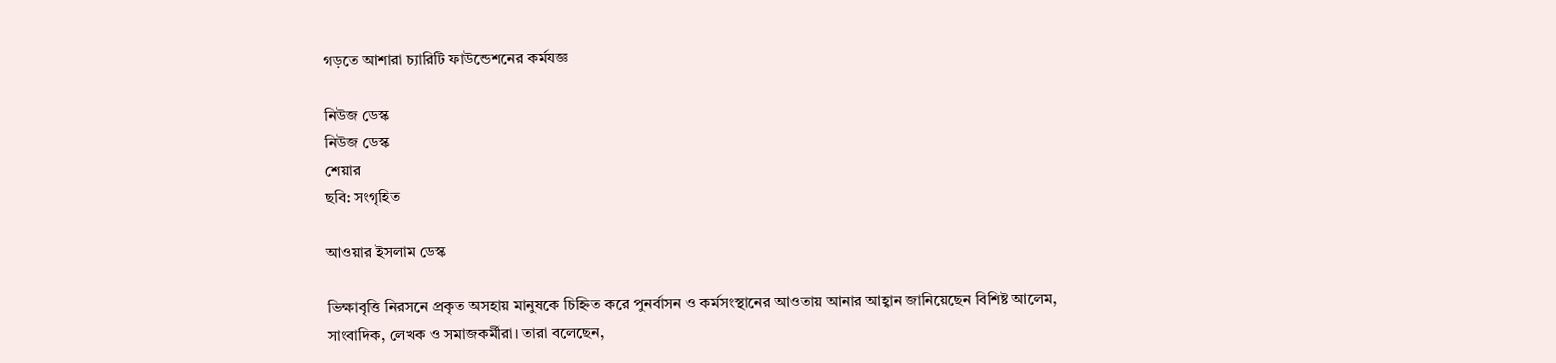গড়তে আশারা চ্যারিটি ফাউন্ডেশনের কর্মযজ্ঞ

নিউজ ডেস্ক
নিউজ ডেস্ক
শেয়ার
ছবি: সংগৃহিত

আওয়ার ইসলাম ডেস্ক

ভিক্ষাবৃত্তি নিরসনে প্রকৃত অসহায় মানুষকে চিহ্নিত করে পুনর্বাসন ও কর্মসংস্থানের আওতায় আনার আহ্বান জানিয়েছেন বিশিষ্ট আলেম, সাংবাদিক, লেখক ও সমাজকর্মীরা। তারা বলেছেন,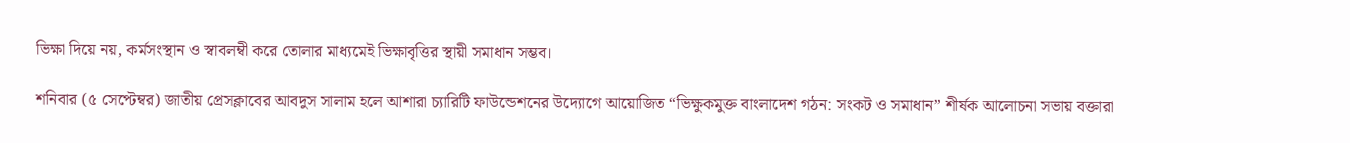ভিক্ষা দিয়ে নয়, কর্মসংস্থান ও স্বাবলম্বী করে তোলার মাধ্যমেই ভিক্ষাবৃত্তির স্থায়ী সমাধান সম্ভব।

শনিবার (৫ সেপ্টেম্বর) জাতীয় প্রেসক্লাবের আবদুস সালাম হলে আশারা চ্যারিটি ফাউন্ডেশনের উদ্যোগে আয়োজিত “ভিক্ষুকমুক্ত বাংলাদেশ গঠন: সংকট ও সমাধান” শীর্ষক আলোচনা সভায় বক্তারা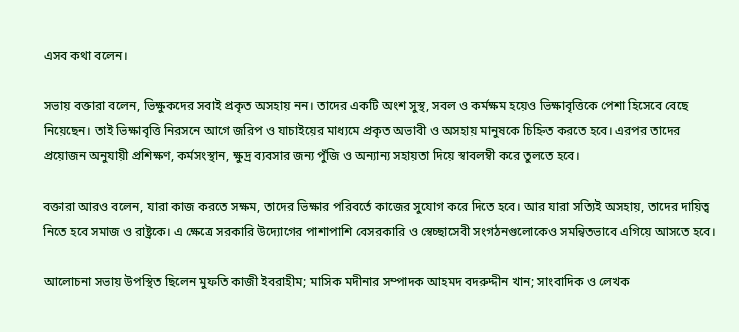এসব কথা বলেন।

সভায় বক্তারা বলেন, ভিক্ষুকদের সবাই প্রকৃত অসহায় নন। তাদের একটি অংশ সুস্থ, সবল ও কর্মক্ষম হয়েও ভিক্ষাবৃত্তিকে পেশা হিসেবে বেছে নিয়েছেন। তাই ভিক্ষাবৃত্তি নিরসনে আগে জরিপ ও যাচাইয়ের মাধ্যমে প্রকৃত অভাবী ও অসহায় মানুষকে চিহ্নিত করতে হবে। এরপর তাদের প্রয়োজন অনুযায়ী প্রশিক্ষণ, কর্মসংস্থান, ক্ষুদ্র ব্যবসার জন্য পুঁজি ও অন্যান্য সহায়তা দিয়ে স্বাবলম্বী করে তুলতে হবে।

বক্তারা আরও বলেন, যারা কাজ করতে সক্ষম, তাদের ভিক্ষার পরিবর্তে কাজের সুযোগ করে দিতে হবে। আর যারা সত্যিই অসহায়, তাদের দায়িত্ব নিতে হবে সমাজ ও রাষ্ট্রকে। এ ক্ষেত্রে সরকারি উদ্যোগের পাশাপাশি বেসরকারি ও স্বেচ্ছাসেবী সংগঠনগুলোকেও সমন্বিতভাবে এগিয়ে আসতে হবে।

আলোচনা সভায় উপস্থিত ছিলেন মুফতি কাজী ইবরাহীম; মাসিক মদীনার সম্পাদক আহমদ বদরুদ্দীন খান; সাংবাদিক ও লেখক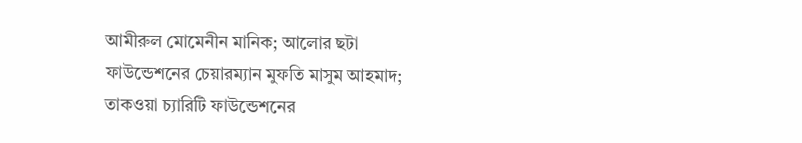আমীরুল মোমেনীন মানিক; আলোর ছটা ফাউন্ডেশনের চেয়ারম্যান মুফতি মাসুম আহমাদ; তাকওয়া চ্যারিটি ফাউন্ডেশনের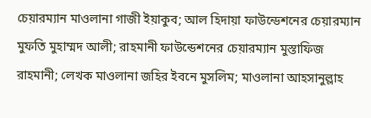চেয়ারম্যান মাওলানা গাজী ইয়াকুব; আল হিদায়া ফাউন্ডেশনের চেয়ারম্যান মুফতি মুহাম্মদ আলী; রাহমানী ফাউন্ডেশনের চেয়ারম্যান মুস্তাফিজ রাহমানী; লেখক মাওলানা জহির ইবনে মুসলিম; মাওলানা আহসানুল্লাহ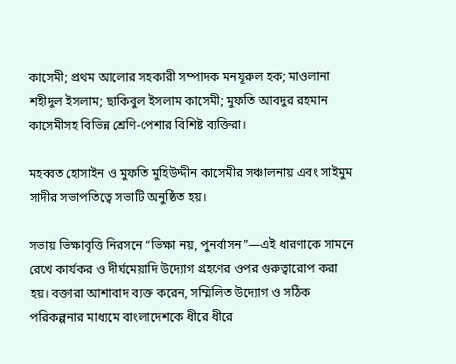কাসেমী; প্রথম আলোর সহকারী সম্পাদক মনযূরুল হক; মাওলানা শহীদুল ইসলাম; ছাকিবুল ইসলাম কাসেমী; মুফতি আবদুর রহমান কাসেমীসহ বিভিন্ন শ্রেণি-পেশার বিশিষ্ট ব্যক্তিরা।

মহব্বত হোসাইন ও মুফতি মুহিউদ্দীন কাসেমীর সঞ্চালনায় এবং সাইমুম সাদীর সভাপতিত্বে সভাটি অনুষ্ঠিত হয়।

সভায় ভিক্ষাবৃত্তি নিরসনে “ভিক্ষা নয়, পুনর্বাসন”—এই ধারণাকে সামনে রেখে কার্যকর ও দীর্ঘমেয়াদি উদ্যোগ গ্রহণের ওপর গুরুত্বারোপ করা হয়। বক্তারা আশাবাদ ব্যক্ত করেন, সম্মিলিত উদ্যোগ ও সঠিক পরিকল্পনার মাধ্যমে বাংলাদেশকে ধীরে ধীরে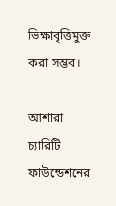ভিক্ষাবৃত্তিমুক্ত করা সম্ভব।

আশারা চ্যারিটি ফাউন্ডেশনের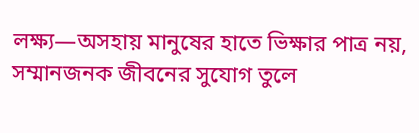লক্ষ্য—অসহায় মানুষের হাতে ভিক্ষার পাত্র নয়, সম্মানজনক জীবনের সুযোগ তুলে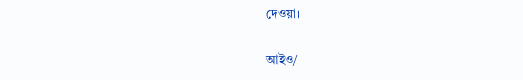দেওয়া।

আইও/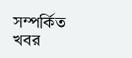সম্পর্কিত খবর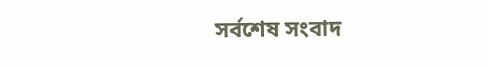সর্বশেষ সংবাদ